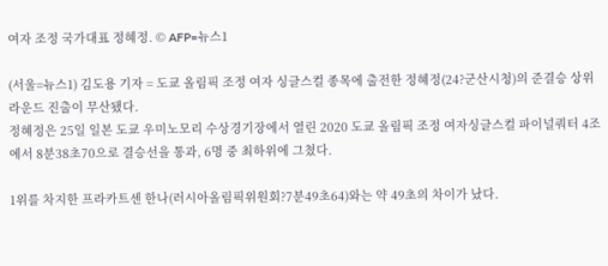여자 조정 국가대표 정혜정. © AFP=뉴스1

(서울=뉴스1) 김도용 기자 = 도쿄 올림픽 조정 여자 싱글스컬 종목에 출전한 정혜정(24?군산시청)의 준결승 상위라운드 진출이 무산됐다.
정혜정은 25일 일본 도쿄 우미노모리 수상경기장에서 열린 2020 도쿄 올림픽 조정 여자싱글스컬 파이널쿼터 4조에서 8분38초70으로 결승선을 통과, 6명 중 최하위에 그쳤다.

1위를 차지한 프라카트센 한나(러시아올림픽위원회?7분49초64)와는 약 49초의 차이가 났다.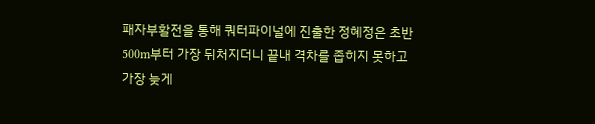패자부활전을 통해 쿼터파이널에 진출한 정혜정은 초반 500m부터 가장 뒤처지더니 끝내 격차를 좁히지 못하고 가장 늦게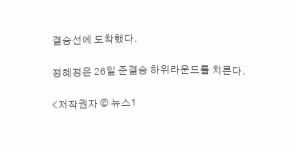결승선에 도착했다.

정혜정은 26일 준결승 하위라운드를 치른다.

<저작권자 © 뉴스1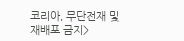코리아, 무단전재 및 재배포 금지>